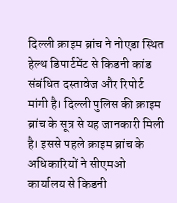दिल्ली क्राइम ब्रांच ने नोएडा स्थित हेल्थ डिपार्टमेंट से किडनी कांड संबंधित दस्तावेज और रिपोर्ट मांगी है। दिल्ली पुलिस की क्राइम ब्रांच के सूत्र से यह जानकारी मिली है। इससे पहले क्राइम ब्रांच के अधिकारियों ने सीएमओ कार्यालय से किडनी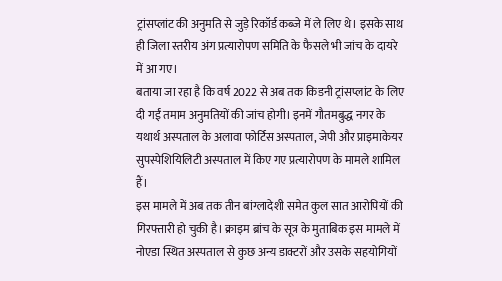ट्रांसप्लांट की अनुमति से जुड़े रिकॉर्ड कब्जे में ले लिए थे। इसके साथ ही जिला स्तरीय अंग प्रत्यारोपण समिति के फैसले भी जांच के दायरे में आ गए।
बताया जा रहा है कि वर्ष 2022 से अब तक किडनी ट्रांसप्लांट के लिए दी गईं तमाम अनुमतियों की जांच होगी। इनमें गौतमबुद्ध नगर के यथार्थ अस्पताल के अलावा फोर्टिस अस्पताल, जेपी और प्राइमाकेयर सुपस्पेशियिलिटी अस्पताल में किए गए प्रत्यारोपण के मामले शामिल हैं।
इस मामले में अब तक तीन बांग्लादेशी समेत कुल सात आरोपियों की गिरफ्तारी हो चुकी है। क्राइम ब्रांच के सूत्र के मुताबिक इस मामले में नोएडा स्थित अस्पताल से कुछ अन्य डाक्टरों और उसके सहयोगियों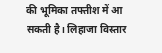की भूमिका तफ्तीश में आ सकती है। लिहाजा विस्तार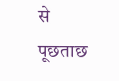से पूछताछ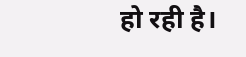हो रही है।